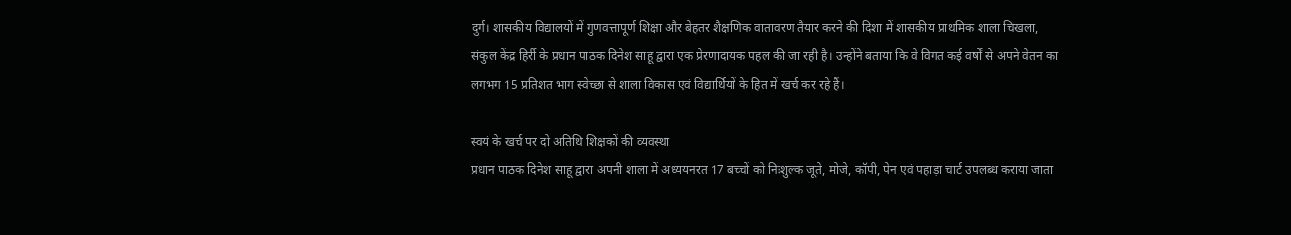दुर्ग। शासकीय विद्यालयों में गुणवत्तापूर्ण शिक्षा और बेहतर शैक्षणिक वातावरण तैयार करने की दिशा में शासकीय प्राथमिक शाला चिखला, संकुल केंद्र हिर्री के प्रधान पाठक दिनेश साहू द्वारा एक प्रेरणादायक पहल की जा रही है। उन्होंने बताया कि वे विगत कई वर्षों से अपने वेतन का लगभग 15 प्रतिशत भाग स्वेच्छा से शाला विकास एवं विद्यार्थियों के हित में खर्च कर रहे हैं।

स्वयं के खर्च पर दो अतिथि शिक्षकों की व्यवस्था
प्रधान पाठक दिनेश साहू द्वारा अपनी शाला में अध्ययनरत 17 बच्चों को निःशुल्क जूते, मोजे, कॉपी, पेन एवं पहाड़ा चार्ट उपलब्ध कराया जाता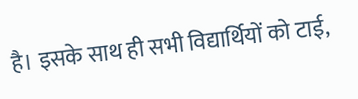है। इसके साथ ही सभी विद्यार्थियों को टाई,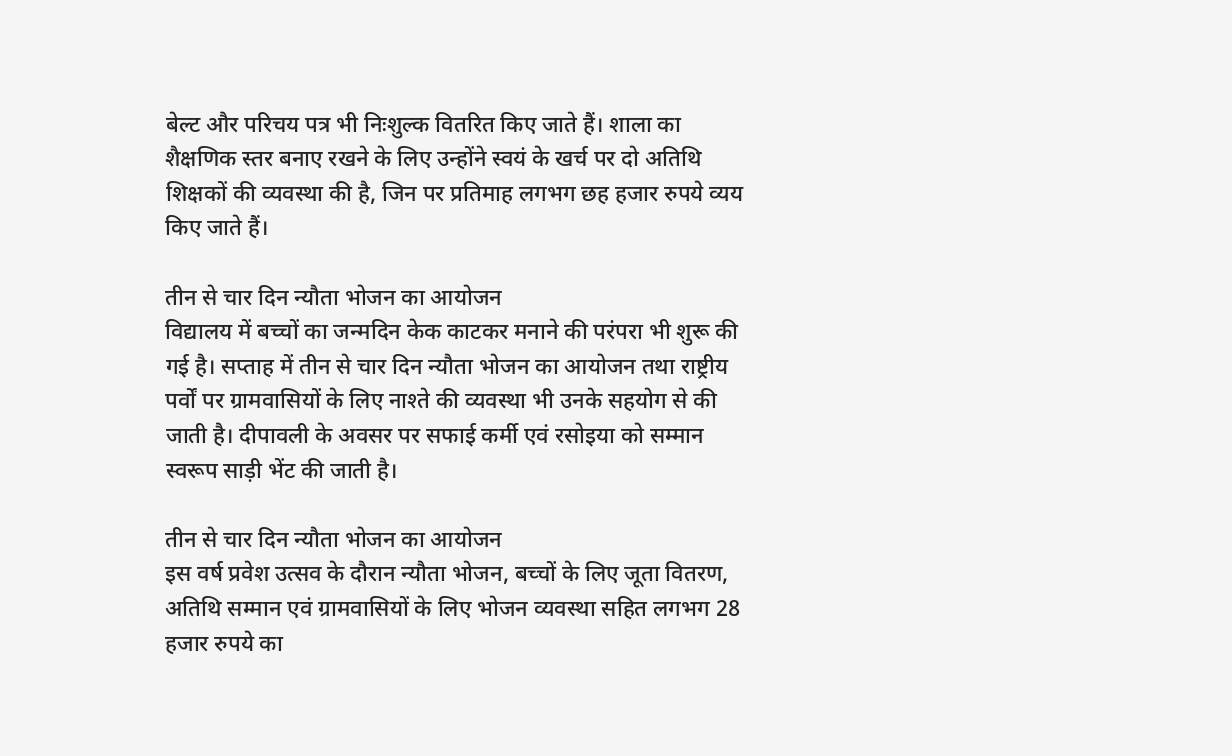बेल्ट और परिचय पत्र भी निःशुल्क वितरित किए जाते हैं। शाला का शैक्षणिक स्तर बनाए रखने के लिए उन्होंने स्वयं के खर्च पर दो अतिथि शिक्षकों की व्यवस्था की है, जिन पर प्रतिमाह लगभग छह हजार रुपये व्यय किए जाते हैं।

तीन से चार दिन न्यौता भोजन का आयोजन
विद्यालय में बच्चों का जन्मदिन केक काटकर मनाने की परंपरा भी शुरू की गई है। सप्ताह में तीन से चार दिन न्यौता भोजन का आयोजन तथा राष्ट्रीय पर्वों पर ग्रामवासियों के लिए नाश्ते की व्यवस्था भी उनके सहयोग से की जाती है। दीपावली के अवसर पर सफाई कर्मी एवं रसोइया को सम्मान स्वरूप साड़ी भेंट की जाती है।

तीन से चार दिन न्यौता भोजन का आयोजन
इस वर्ष प्रवेश उत्सव के दौरान न्यौता भोजन, बच्चों के लिए जूता वितरण, अतिथि सम्मान एवं ग्रामवासियों के लिए भोजन व्यवस्था सहित लगभग 28 हजार रुपये का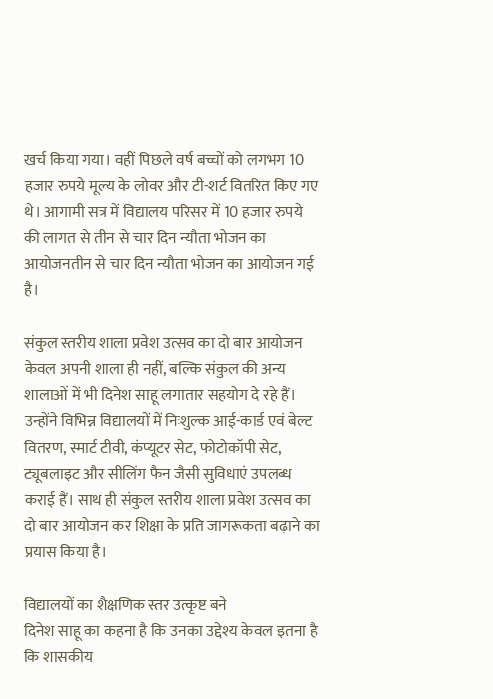खर्च किया गया। वहीं पिछले वर्ष बच्चों को लगभग 10 हजार रुपये मूल्य के लोवर और टी-शर्ट वितरित किए गए थे। आगामी सत्र में विद्यालय परिसर में 10 हजार रुपये की लागत से तीन से चार दिन न्यौता भोजन का आयोजनतीन से चार दिन न्यौता भोजन का आयोजन गई है।

संकुल स्तरीय शाला प्रवेश उत्सव का दो बार आयोजन
केवल अपनी शाला ही नहीं, बल्कि संकुल की अन्य शालाओं में भी दिनेश साहू लगातार सहयोग दे रहे हैं। उन्होंने विभिन्न विद्यालयों में निःशुल्क आई-कार्ड एवं बेल्ट वितरण, स्मार्ट टीवी, कंप्यूटर सेट, फोटोकॉपी सेट, ट्यूबलाइट और सीलिंग फैन जैसी सुविधाएं उपलब्ध कराई हैं। साथ ही संकुल स्तरीय शाला प्रवेश उत्सव का दो बार आयोजन कर शिक्षा के प्रति जागरूकता बढ़ाने का प्रयास किया है।

विद्यालयों का शैक्षणिक स्तर उत्कृष्ट बने
दिनेश साहू का कहना है कि उनका उद्देश्य केवल इतना है कि शासकीय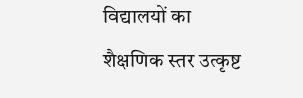विद्यालयों का शैक्षणिक स्तर उत्कृष्ट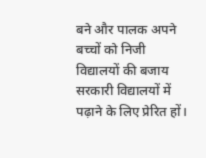बने और पालक अपने बच्चों को निजी विद्यालयों की बजाय सरकारी विद्यालयों में पढ़ाने के लिए प्रेरित हों।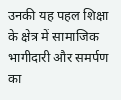उनकी यह पहल शिक्षा के क्षेत्र में सामाजिक भागीदारी और समर्पण का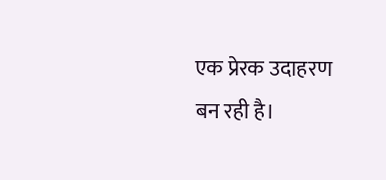एक प्रेरक उदाहरण बन रही है।